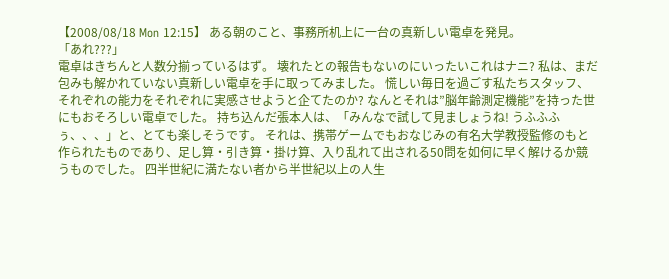【2008/08/18 Mon 12:15】 ある朝のこと、事務所机上に一台の真新しい電卓を発見。
「あれ???」
電卓はきちんと人数分揃っているはず。 壊れたとの報告もないのにいったいこれはナニ? 私は、まだ包みも解かれていない真新しい電卓を手に取ってみました。 慌しい毎日を過ごす私たちスタッフ、それぞれの能力をそれぞれに実感させようと企てたのか? なんとそれは”脳年齢測定機能”を持った世にもおそろしい電卓でした。 持ち込んだ張本人は、「みんなで試して見ましょうね! うふふふぅ、、、」と、とても楽しそうです。 それは、携帯ゲームでもおなじみの有名大学教授監修のもと作られたものであり、足し算・引き算・掛け算、入り乱れて出される50問を如何に早く解けるか競うものでした。 四半世紀に満たない者から半世紀以上の人生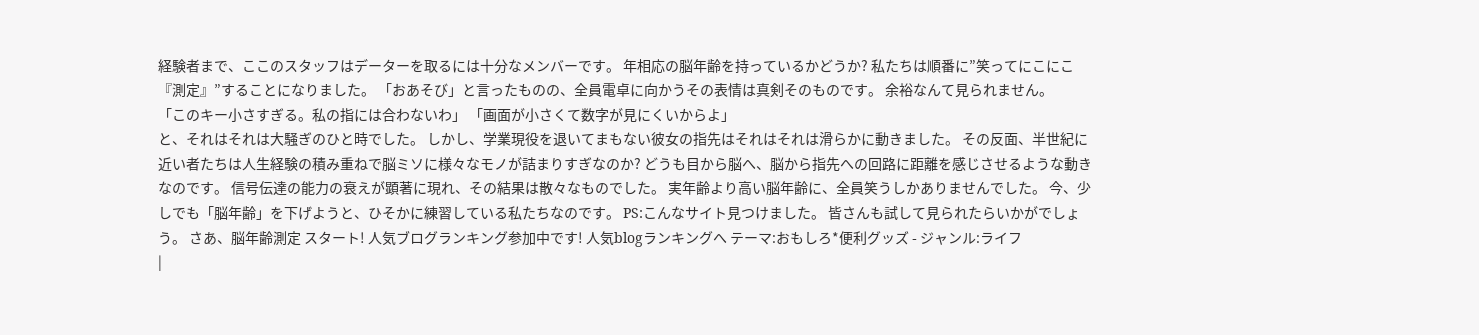経験者まで、ここのスタッフはデーターを取るには十分なメンバーです。 年相応の脳年齢を持っているかどうか? 私たちは順番に”笑ってにこにこ『測定』”することになりました。 「おあそび」と言ったものの、全員電卓に向かうその表情は真剣そのものです。 余裕なんて見られません。
「このキー小さすぎる。私の指には合わないわ」 「画面が小さくて数字が見にくいからよ」
と、それはそれは大騒ぎのひと時でした。 しかし、学業現役を退いてまもない彼女の指先はそれはそれは滑らかに動きました。 その反面、半世紀に近い者たちは人生経験の積み重ねで脳ミソに様々なモノが詰まりすぎなのか? どうも目から脳へ、脳から指先への回路に距離を感じさせるような動きなのです。 信号伝達の能力の衰えが顕著に現れ、その結果は散々なものでした。 実年齢より高い脳年齢に、全員笑うしかありませんでした。 今、少しでも「脳年齢」を下げようと、ひそかに練習している私たちなのです。 PS:こんなサイト見つけました。 皆さんも試して見られたらいかがでしょう。 さあ、脳年齢測定 スタート! 人気ブログランキング参加中です! 人気blogランキングへ テーマ:おもしろ*便利グッズ - ジャンル:ライフ
|